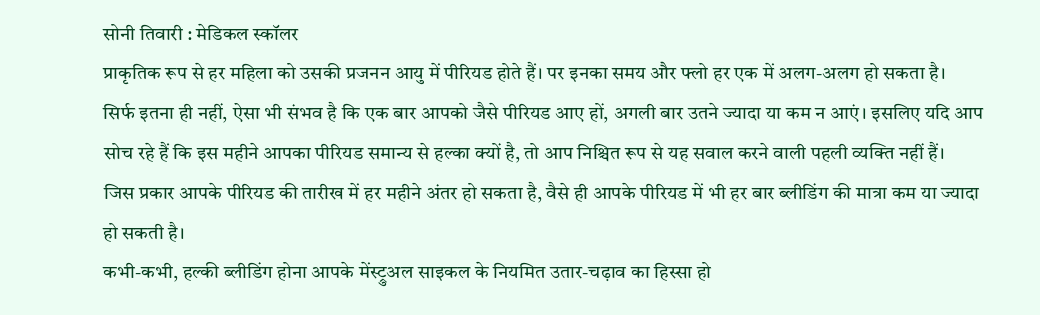सोनी तिवारी : मेडिकल स्कॉलर
प्राकृतिक रूप से हर महिला को उसकी प्रजनन आयु में पीरियड होते हैं। पर इनका समय और फ्लो हर एक में अलग-अलग हो सकता है।
सिर्फ इतना ही नहीं, ऐसा भी संभव है कि एक बार आपको जैसे पीरियड आए हों, अगली बार उतने ज्यादा या कम न आएं। इसलिए यदि आप सोच रहे हैं कि इस महीने आपका पीरियड समान्य से हल्का क्यों है, तो आप निश्चित रूप से यह सवाल करने वाली पहली व्यक्ति नहीं हैं।
जिस प्रकार आपके पीरियड की तारीख में हर महीने अंतर हो सकता है, वैसे ही आपके पीरियड में भी हर बार ब्लीडिंग की मात्रा कम या ज्यादा हो सकती है।
कभी-कभी, हल्की ब्लीडिंग होना आपके मेंस्ट्रुअल साइकल के नियमित उतार-चढ़ाव का हिस्सा हो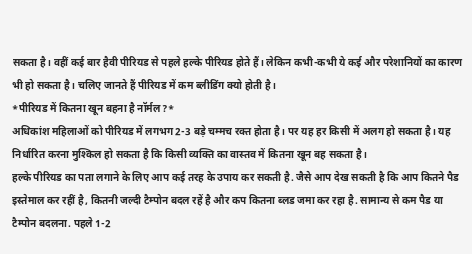सकता है। वहीं कई बार हैवी पीरियड से पहले हल्के पीरियड होते हैं। लेकिन कभी-कभी ये कई और परेशानियों का कारण भी हो सकता है। चलिए जानते हैं पीरियड में कम ब्लीडिंग क्यो होती है।
*पीरियड में कितना खून बहना है नॉर्मल?*
अधिकांश महिलाओं को पीरियड में लगभग 2-3 बड़े चम्मच रक्त होता है। पर यह हर किसी में अलग हो सकता है। यह निर्धारित करना मुश्किल हो सकता है कि किसी व्यक्ति का वास्तव में कितना खून बह सकता है।
हल्के पीरियड का पता लगाने के लिए आप कई तरह के उपाय कर सकती है. जैसे आप देख सकती है कि आप कितने पैड इस्तेमाल कर रहीं है, कितनी जल्दी टैम्पोन बदल रहें है और कप कितना ब्लड जमा कर रहा है. सामान्य से कम पैड या टैम्पोन बदलना. पहले 1-2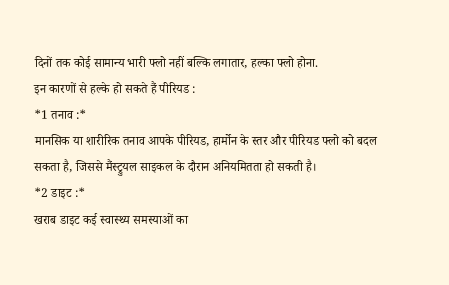दिनों तक कोई सामान्य भारी फ्लो नहीं बल्कि लगातार, हल्का फ्लो होना.
इन कारणों से हल्के हो सकते हैं पीरियड :
*1 तनाव :*
मानसिक या शारीरिक तनाव आपके पीरियड, हार्मोन के स्तर और पीरियड फ्लो को बदल सकता है, जिससे मैंस्ट्रुयल साइकल के दौरान अनियमितता हो सकती है।
*2 डाइट :*
खराब डाइट कई स्वास्थ्य समस्याओं का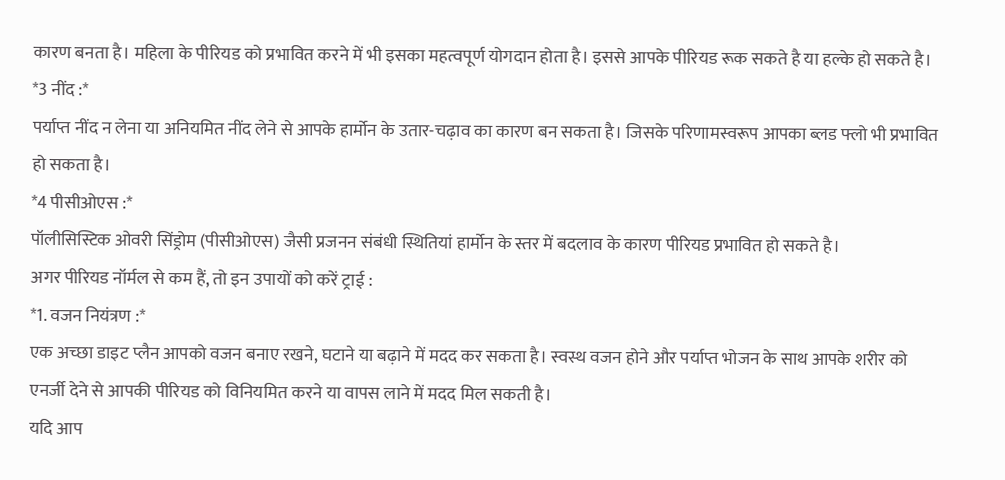कारण बनता है। महिला के पीरियड को प्रभावित करने में भी इसका महत्वपूर्ण योगदान होता है। इससे आपके पीरियड रूक सकते है या हल्के हो सकते है।
*3 नींद :*
पर्याप्त नींद न लेना या अनियमित नींद लेने से आपके हार्मोन के उतार-चढ़ाव का कारण बन सकता है। जिसके परिणामस्वरूप आपका ब्लड फ्लो भी प्रभावित हो सकता है।
*4 पीसीओएस :*
पॉलीसिस्टिक ओवरी सिंड्रोम (पीसीओएस) जैसी प्रजनन संबंधी स्थितियां हार्मोन के स्तर में बदलाव के कारण पीरियड प्रभावित हो सकते है।
अगर पीरियड नॉर्मल से कम हैं, तो इन उपायों को करें ट्राई :
*1. वजन नियंत्रण :*
एक अच्छा डाइट प्लैन आपको वजन बनाए रखने, घटाने या बढ़ाने में मदद कर सकता है। स्वस्थ वजन होने और पर्याप्त भोजन के साथ आपके शरीर को एनर्जी देने से आपकी पीरियड को विनियमित करने या वापस लाने में मदद मिल सकती है।
यदि आप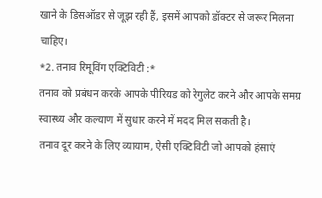खाने के डिसऑडर से जूझ रही हैं, इसमें आपको डॉक्टर से जरूर मिलना चाहिए।
*2. तनाव रिमूविंग एक्टिविटी :*
तनाव को प्रबंधन करके आपके पीरियड को रेगुलेट करने और आपके समग्र स्वास्थ्य और कल्याण में सुधार करने में मदद मिल सकती है।
तनाव दूर करने के लिए व्यायाम, ऐसी एक्टिविटी जो आपको हंसाएं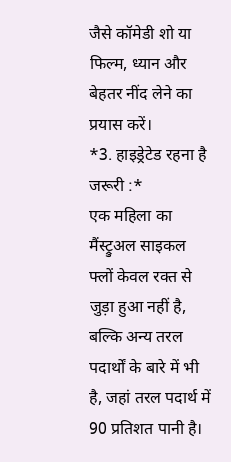जैसे कॉमेडी शो या फिल्म, ध्यान और बेहतर नींद लेने का प्रयास करें।
*3. हाइड्रेटेड रहना है जरूरी :*
एक महिला का मैंस्ट्रुअल साइकल फ्लों केवल रक्त से जुड़ा हुआ नहीं है, बल्कि अन्य तरल पदार्थों के बारे में भी है, जहां तरल पदार्थ में 90 प्रतिशत पानी है।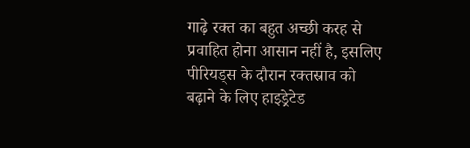गाढ़े रक्त का बहुत अच्छी करह से प्रवाहित होना आसान नहीं है, इसलिए पीरियड्स के दौरान रक्तस्राव को बढ़ाने के लिए हाइड्रेटेड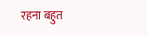रहना बहुत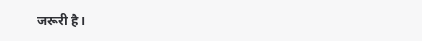जरूरी है।